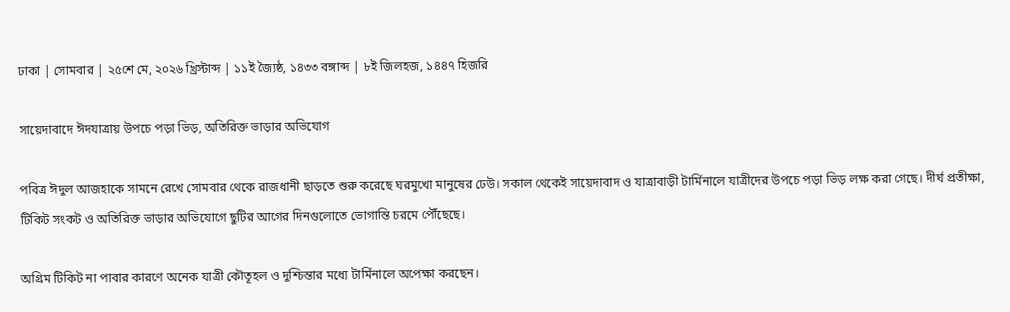ঢাকা | সোমবার | ২৫শে মে, ২০২৬ খ্রিস্টাব্দ | ১১ই জ্যৈষ্ঠ, ১৪৩৩ বঙ্গাব্দ | ৮ই জিলহজ, ১৪৪৭ হিজরি

সায়েদাবাদে ঈদযাত্রায় উপচে পড়া ভিড়, অতিরিক্ত ভাড়ার অভিযোগ

পবিত্র ঈদুল আজহাকে সামনে রেখে সোমবার থেকে রাজধানী ছাড়তে শুরু করেছে ঘরমুখো মানুষের ঢেউ। সকাল থেকেই সায়েদাবাদ ও যাত্রাবাড়ী টার্মিনালে যাত্রীদের উপচে পড়া ভিড় লক্ষ করা গেছে। দীর্ঘ প্রতীক্ষা, টিকিট সংকট ও অতিরিক্ত ভাড়ার অভিযোগে ছুটির আগের দিনগুলোতে ভোগান্তি চরমে পৌঁছেছে।

অগ্রিম টিকিট না পাবার কারণে অনেক যাত্রী কৌতূহল ও দুশ্চিন্তার মধ্যে টার্মিনালে অপেক্ষা করছেন।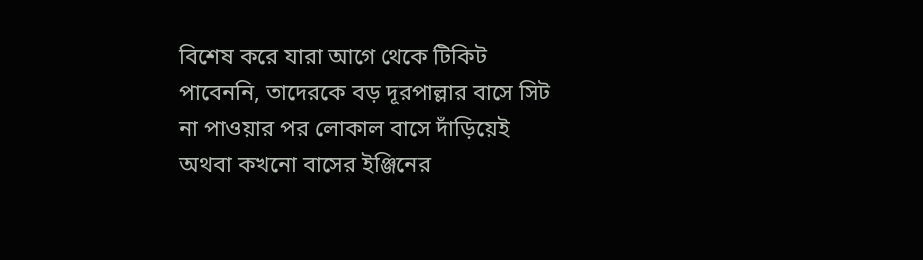বিশেষ করে যারা আগে থেকে টিকিট পাবেননি, তাদেরকে বড় দূরপাল্লার বাসে সিট না পাওয়ার পর লোকাল বাসে দাঁড়িয়েই অথবা কখনো বাসের ইঞ্জিনের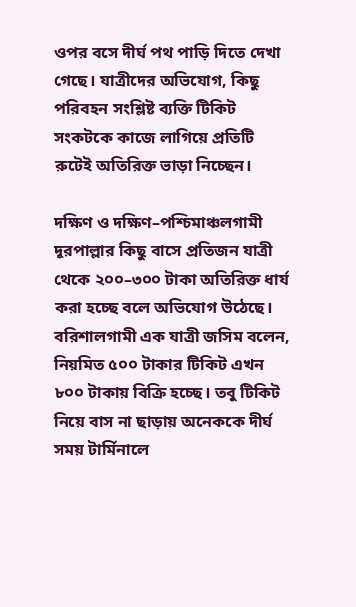ওপর বসে দীর্ঘ পথ পাড়ি দিতে দেখা গেছে। যাত্রীদের অভিযোগ, কিছু পরিবহন সংশ্লিষ্ট ব্যক্তি টিকিট সংকটকে কাজে লাগিয়ে প্রতিটি রুটেই অতিরিক্ত ভাড়া নিচ্ছেন।

দক্ষিণ ও দক্ষিণ–পশ্চিমাঞ্চলগামী দূরপাল্লার কিছু বাসে প্রতিজন যাত্রী থেকে ২০০–৩০০ টাকা অতিরিক্ত ধার্য করা হচ্ছে বলে অভিযোগ উঠেছে। বরিশালগামী এক যাত্রী জসিম বলেন, নিয়মিত ৫০০ টাকার টিকিট এখন ৮০০ টাকায় বিক্রি হচ্ছে। তবু টিকিট নিয়ে বাস না ছাড়ায় অনেককে দীর্ঘ সময় টার্মিনালে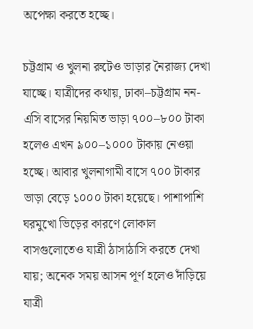অপেক্ষা করতে হচ্ছে।

চট্টগ্রাম ও খুলনা রুটেও ভাড়ার নৈরাজ্য দেখা যাচ্ছে। যাত্রীদের কথায়, ঢাকা–চট্টগ্রাম নন-এসি বাসের নিয়মিত ভাড়া ৭০০–৮০০ টাকা হলেও এখন ৯০০–১০০০ টাকায় নেওয়া হচ্ছে। আবার খুলনাগামী বাসে ৭০০ টাকার ভাড়া বেড়ে ১০০০ টাকা হয়েছে। পাশাপাশি ঘরমুখো ভিড়ের কারণে লোকাল বাসগুলোতেও যাত্রী ঠাসাঠাসি করতে দেখা যায়; অনেক সময় আসন পূর্ণ হলেও দাঁড়িয়ে যাত্রী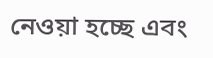নেওয়া হচ্ছে এবং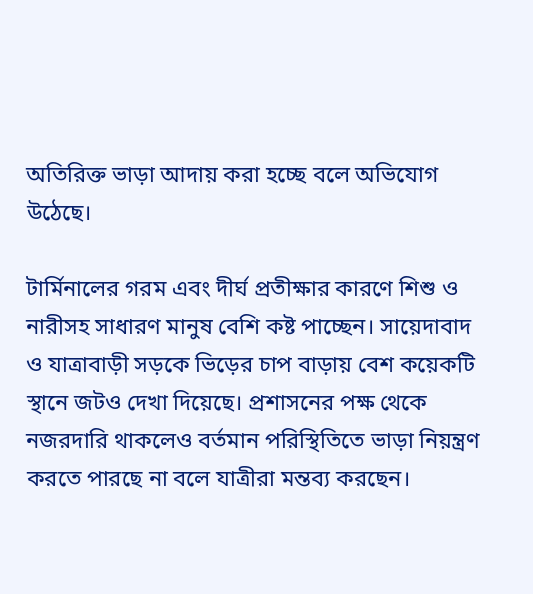অতিরিক্ত ভাড়া আদায় করা হচ্ছে বলে অভিযোগ উঠেছে।

টার্মিনালের গরম এবং দীর্ঘ প্রতীক্ষার কারণে শিশু ও নারীসহ সাধারণ মানুষ বেশি কষ্ট পাচ্ছেন। সায়েদাবাদ ও যাত্রাবাড়ী সড়কে ভিড়ের চাপ বাড়ায় বেশ কয়েকটি স্থানে জটও দেখা দিয়েছে। প্রশাসনের পক্ষ থেকে নজরদারি থাকলেও বর্তমান পরিস্থিতিতে ভাড়া নিয়ন্ত্রণ করতে পারছে না বলে যাত্রীরা মন্তব্য করছেন।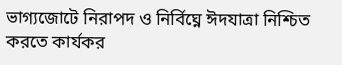ভাগ্যজোটে নিরাপদ ও নির্বিঘ্নে ঈদযাত্রা নিশ্চিত করতে কার্যকর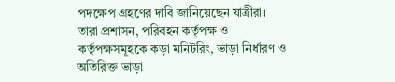পদক্ষেপ গ্রহণের দাবি জানিয়েছেন যাত্রীরা। তারা প্রশাসন, পরিবহন কর্তৃপক্ষ ও কর্তৃপক্ষসমূহকে কড়া মনিটরিং, ভাড়া নির্ধারণ ও অতিরিক্ত ভাড়া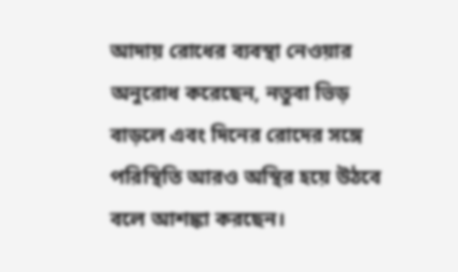আদায় রোধের ব্যবস্থা নেওয়ার অনুরোধ করেছেন, নতুবা ভিড় বাড়লে এবং দিনের রোদের সঙ্গে পরিস্থিতি আরও অস্থির হয়ে উঠবে বলে আশঙ্কা করছেন।